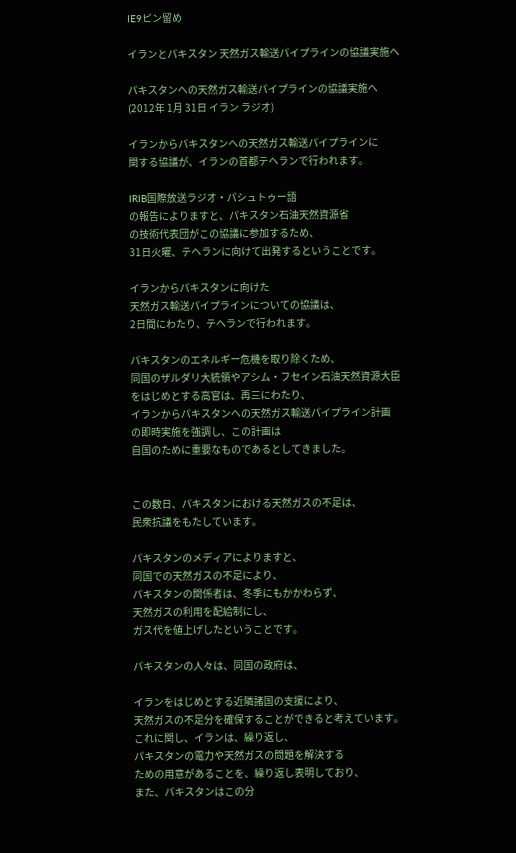IE9ピン留め

イランとパキスタン 天然ガス輸送パイプラインの協議実施へ

パキスタンへの天然ガス輸送パイプラインの協議実施へ
(2012年 1月 31日 イラン ラジオ)

イランからパキスタンへの天然ガス輸送パイプラインに
関する協議が、イランの首都テヘランで行われます。

IRIB国際放送ラジオ・パシュトゥー語
の報告によりますと、パキスタン石油天然資源省
の技術代表団がこの協議に参加するため、
31日火曜、テヘランに向けて出発するということです。

イランからパキスタンに向けた
天然ガス輸送パイプラインについての協議は、
2日間にわたり、テヘランで行われます。

パキスタンのエネルギー危機を取り除くため、
同国のザルダリ大統領やアシム・フセイン石油天然資源大臣
をはじめとする高官は、再三にわたり、
イランからパキスタンへの天然ガス輸送パイプライン計画
の即時実施を強調し、この計画は
自国のために重要なものであるとしてきました。


この数日、パキスタンにおける天然ガスの不足は、
民衆抗議をもたしています。

パキスタンのメディアによりますと、
同国での天然ガスの不足により、
パキスタンの関係者は、冬季にもかかわらず、
天然ガスの利用を配給制にし、
ガス代を値上げしたということです。

パキスタンの人々は、同国の政府は、

イランをはじめとする近隣諸国の支援により、
天然ガスの不足分を確保することができると考えています。
これに関し、イランは、繰り返し、
パキスタンの電力や天然ガスの問題を解決する
ための用意があることを、繰り返し表明しており、
また、パキスタンはこの分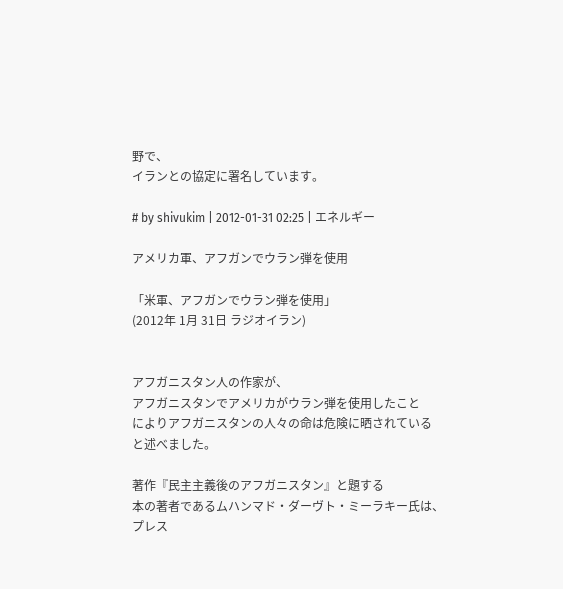野で、
イランとの協定に署名しています。

# by shivukim | 2012-01-31 02:25 | エネルギー

アメリカ軍、アフガンでウラン弾を使用

「米軍、アフガンでウラン弾を使用」
(2012年 1月 31日 ラジオイラン)


アフガニスタン人の作家が、
アフガニスタンでアメリカがウラン弾を使用したこと
によりアフガニスタンの人々の命は危険に晒されている
と述べました。

著作『民主主義後のアフガニスタン』と題する
本の著者であるムハンマド・ダーヴト・ミーラキー氏は、
プレス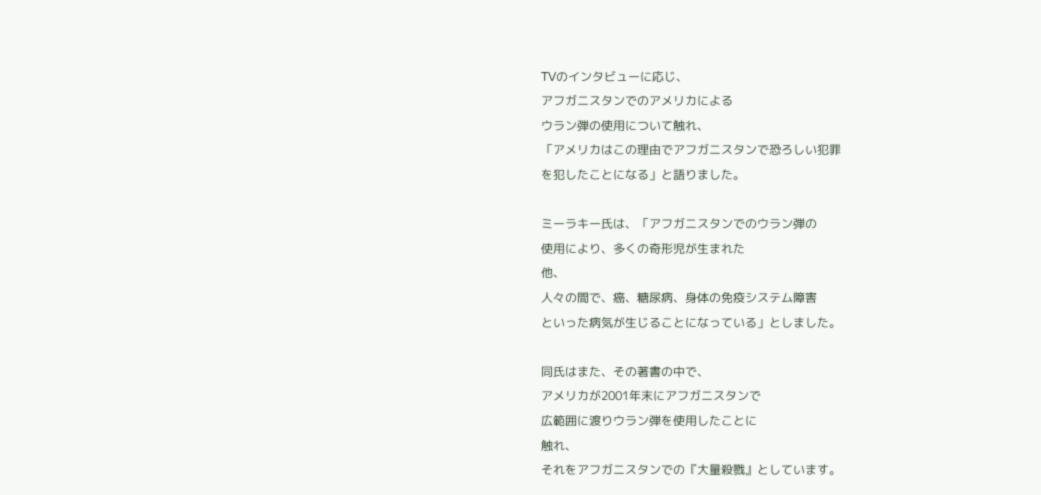TVのインタビューに応じ、
アフガニスタンでのアメリカによる
ウラン弾の使用について触れ、
「アメリカはこの理由でアフガニスタンで恐ろしい犯罪
を犯したことになる」と語りました。

ミーラキー氏は、「アフガニスタンでのウラン弾の
使用により、多くの奇形児が生まれた
他、
人々の間で、癌、糖尿病、身体の免疫システム障害
といった病気が生じることになっている」としました。

同氏はまた、その著書の中で、
アメリカが2001年末にアフガニスタンで
広範囲に渡りウラン弾を使用したことに
触れ、
それをアフガニスタンでの『大量殺戮』としています。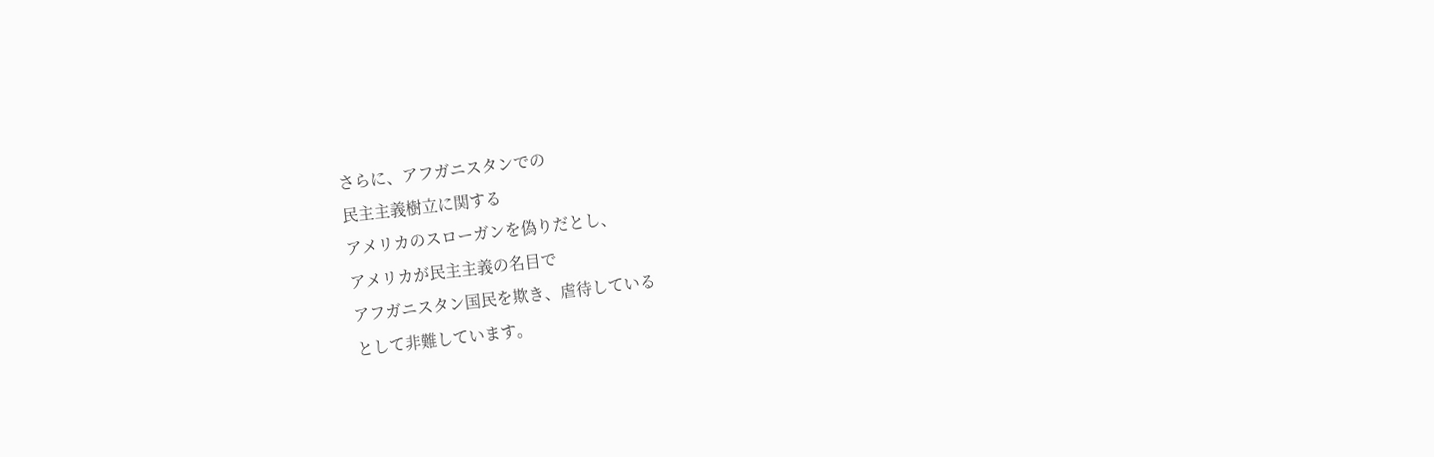さらに、アフガニスタンでの
民主主義樹立に関する
アメリカのスローガンを偽りだとし、
アメリカが民主主義の名目で
アフガニスタン国民を欺き、虐待している
として非難しています。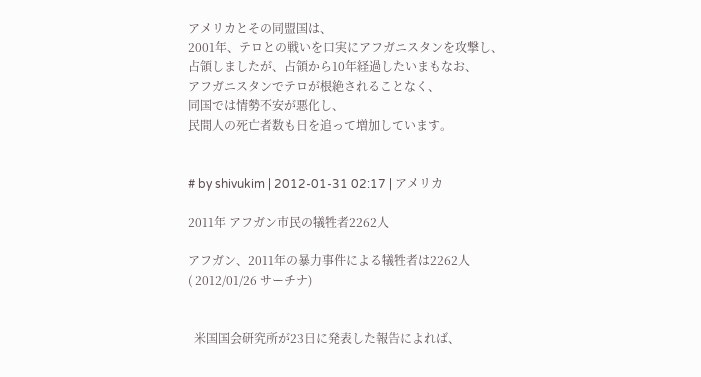アメリカとその同盟国は、
2001年、テロとの戦いを口実にアフガニスタンを攻撃し、
占領しましたが、占領から10年経過したいまもなお、
アフガニスタンでテロが根絶されることなく、
同国では情勢不安が悪化し、
民間人の死亡者数も日を追って増加しています。


# by shivukim | 2012-01-31 02:17 | アメリカ

2011年 アフガン市民の犠牲者2262人

アフガン、2011年の暴力事件による犠牲者は2262人
( 2012/01/26 サーチナ)


  米国国会研究所が23日に発表した報告によれば、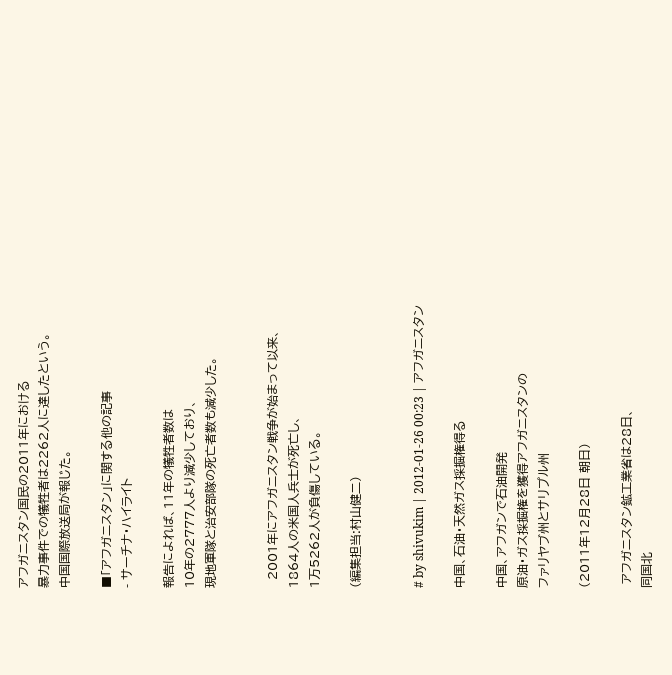アフガニスタン国民の2011年における
暴力事件での犠牲者は2262人に達したという。
中国国際放送局が報じた。

■「アフガニスタン」に関する他の記事
- サーチナ・ハイライト

報告によれば、11年の犠牲者数は
10年の2777人より減少しており、
現地軍隊と治安部隊の死亡者数も減少した。


  2001年にアフガニスタン戦争が始まって以来、
1864人の米国人兵士が死亡し、
1万5262人が負傷している。

(編集担当:村山健二)


# by shivukim | 2012-01-26 00:23 | アフガニスタン

中国、石油・天然ガス採掘権得る

中国、アフガンで石油開発
原油・ガス採掘権を獲得アフガニスタンの
ファリヤブ州とサリプル州

(2011年12月28日 朝日)

 アフガニスタン鉱工業省は28日、
同国北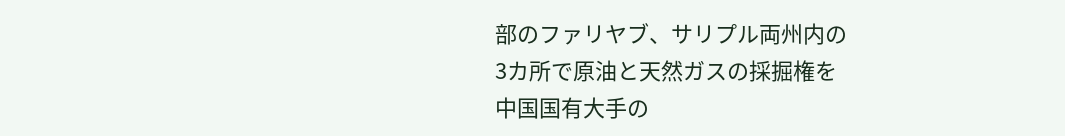部のファリヤブ、サリプル両州内の
3カ所で原油と天然ガスの採掘権を
中国国有大手の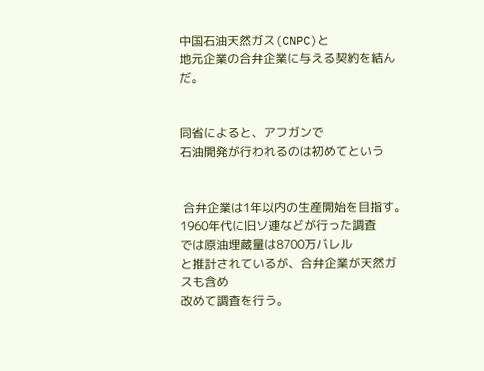中国石油天然ガス(CNPC)と
地元企業の合弁企業に与える契約を結んだ。


同省によると、アフガンで
石油開発が行われるのは初めてという


 合弁企業は1年以内の生産開始を目指す。
1960年代に旧ソ連などが行った調査
では原油埋蔵量は8700万バレル
と推計されているが、合弁企業が天然ガスも含め
改めて調査を行う。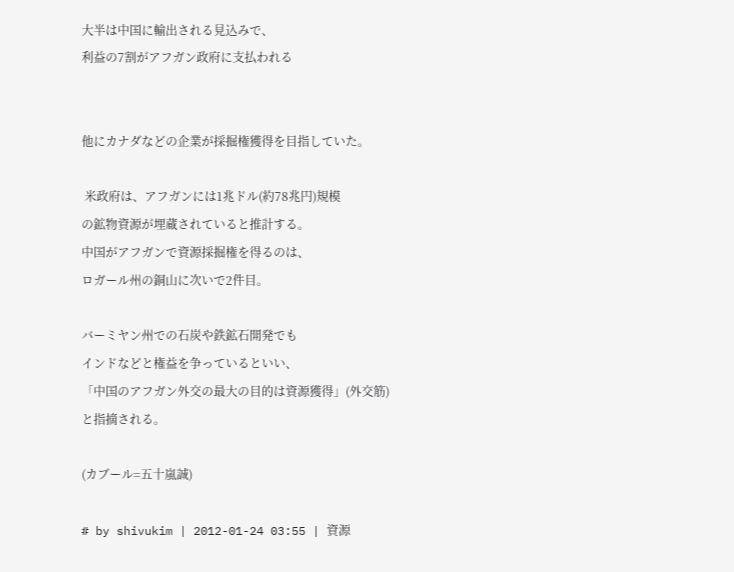大半は中国に輸出される見込みで、
利益の7割がアフガン政府に支払われる


他にカナダなどの企業が採掘権獲得を目指していた。

 米政府は、アフガンには1兆ドル(約78兆円)規模
の鉱物資源が埋蔵されていると推計する。
中国がアフガンで資源採掘権を得るのは、
ロガール州の銅山に次いで2件目。

バーミヤン州での石炭や鉄鉱石開発でも
インドなどと権益を争っているといい、
「中国のアフガン外交の最大の目的は資源獲得」(外交筋)
と指摘される。

(カブール=五十嵐誠)

# by shivukim | 2012-01-24 03:55 | 資源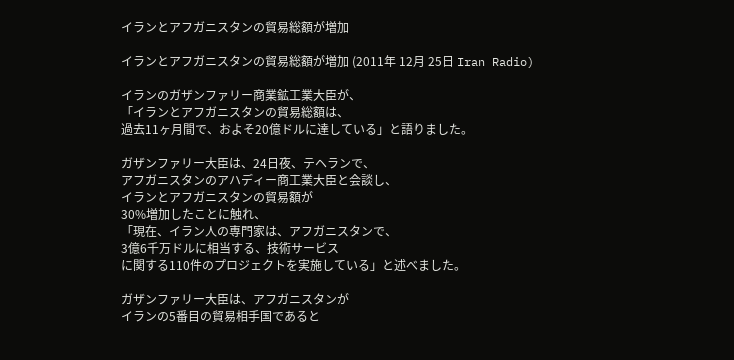イランとアフガニスタンの貿易総額が増加

イランとアフガニスタンの貿易総額が増加 (2011年 12月 25日 Iran Radio)

イランのガザンファリー商業鉱工業大臣が、
「イランとアフガニスタンの貿易総額は、
過去11ヶ月間で、およそ20億ドルに達している」と語りました。

ガザンファリー大臣は、24日夜、テヘランで、
アフガニスタンのアハディー商工業大臣と会談し、
イランとアフガニスタンの貿易額が
30%増加したことに触れ、
「現在、イラン人の専門家は、アフガニスタンで、
3億6千万ドルに相当する、技術サービス
に関する110件のプロジェクトを実施している」と述べました。

ガザンファリー大臣は、アフガニスタンが
イランの5番目の貿易相手国であると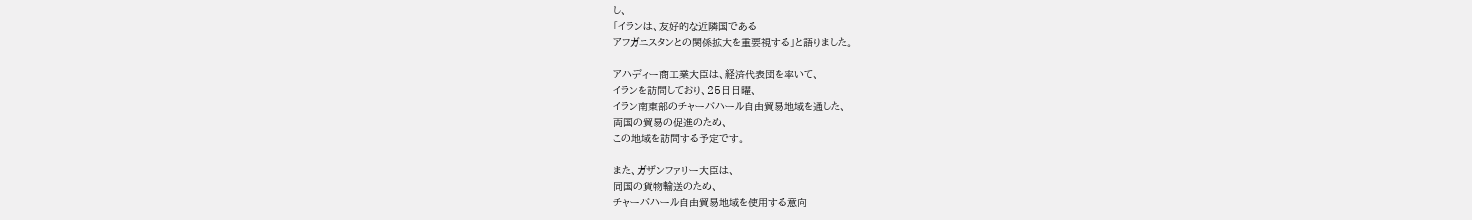し、
「イランは、友好的な近隣国である
アフガニスタンとの関係拡大を重要視する」と語りました。

アハディー商工業大臣は、経済代表団を率いて、
イランを訪問しており、25日日曜、
イラン南東部のチャーバハール自由貿易地域を通した、
両国の貿易の促進のため、
この地域を訪問する予定です。

また、ガザンファリー大臣は、
同国の貨物輸送のため、
チャーバハール自由貿易地域を使用する意向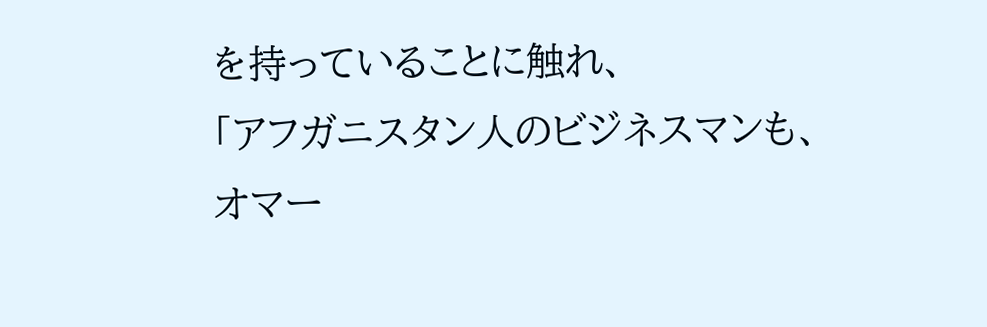を持っていることに触れ、
「アフガニスタン人のビジネスマンも、
オマー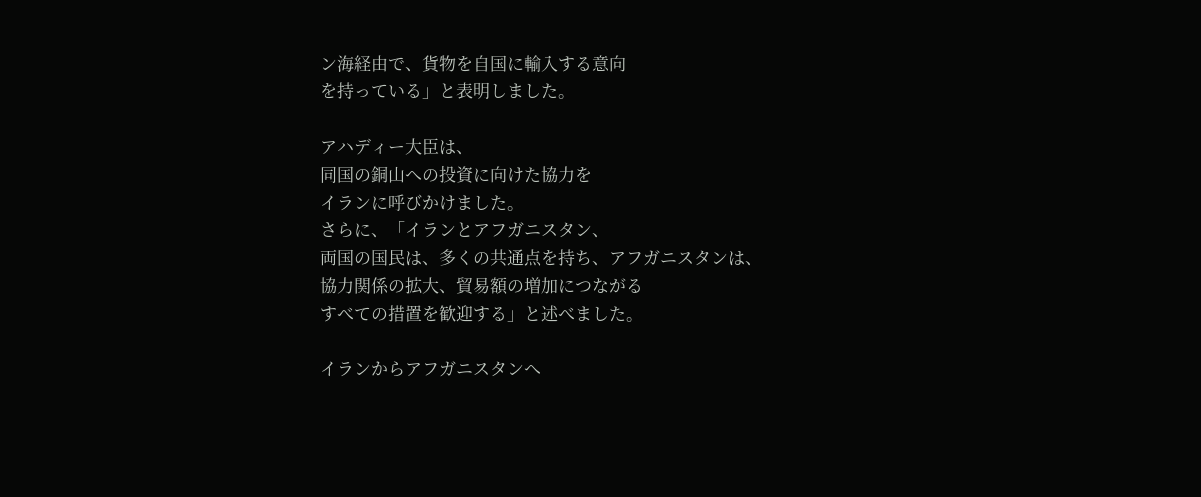ン海経由で、貨物を自国に輸入する意向
を持っている」と表明しました。

アハディー大臣は、
同国の銅山への投資に向けた協力を
イランに呼びかけました。
さらに、「イランとアフガニスタン、
両国の国民は、多くの共通点を持ち、アフガニスタンは、
協力関係の拡大、貿易額の増加につながる
すべての措置を歓迎する」と述べました。

イランからアフガニスタンへ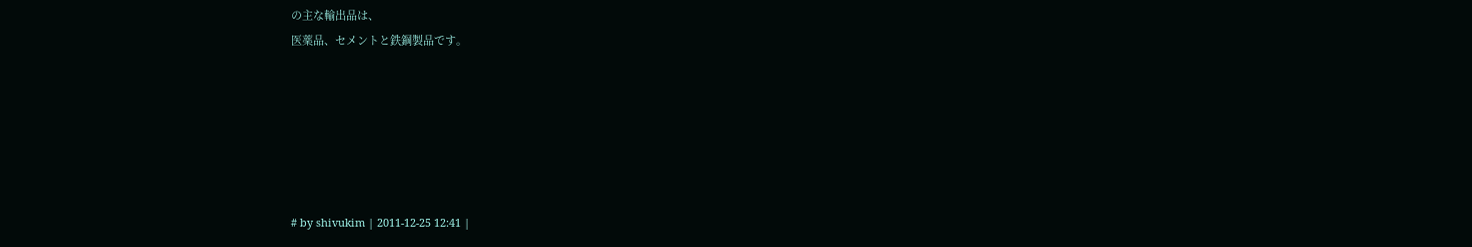の主な輸出品は、
医薬品、セメントと鉄鋼製品です。






# by shivukim | 2011-12-25 12:41 |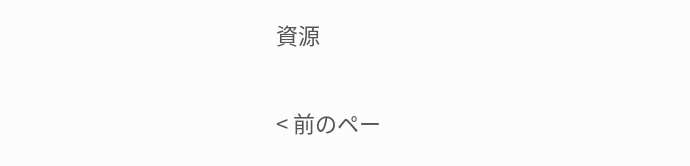資源

< 前のペー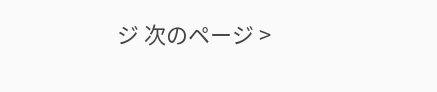ジ 次のページ >